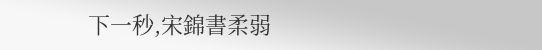下一秒,宋錦書柔弱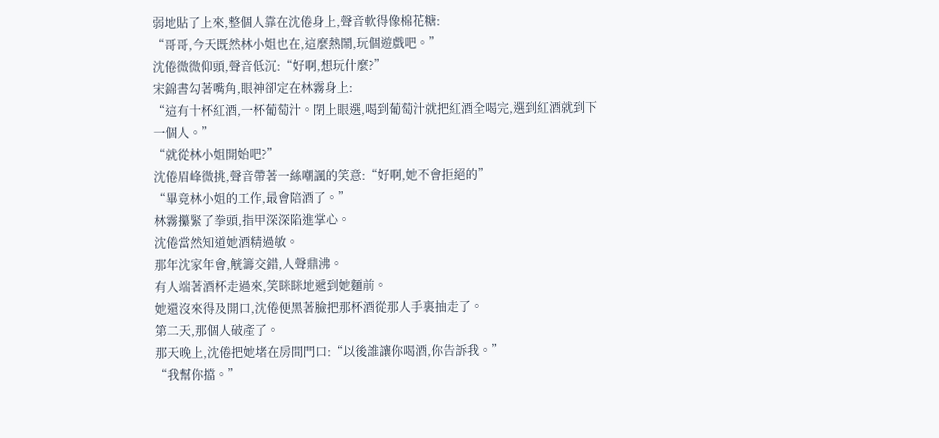弱地貼了上來,整個人靠在沈倦身上,聲音軟得像棉花糖:
“哥哥,今天既然林小姐也在,這麼熱鬧,玩個遊戲吧。”
沈倦微微仰頭,聲音低沉:“好啊,想玩什麼?”
宋錦書勾著嘴角,眼神卻定在林霧身上:
“這有十杯紅酒,一杯葡萄汁。閉上眼選,喝到葡萄汁就把紅酒全喝完,選到紅酒就到下一個人。”
“就從林小姐開始吧?”
沈倦眉峰微挑,聲音帶著一絲嘲諷的笑意:“好啊,她不會拒絕的”
“畢竟林小姐的工作,最會陪酒了。”
林霧攥緊了拳頭,指甲深深陷進掌心。
沈倦當然知道她酒精過敏。
那年沈家年會,觥籌交錯,人聲鼎沸。
有人端著酒杯走過來,笑眯眯地遞到她麵前。
她還沒來得及開口,沈倦便黑著臉把那杯酒從那人手裏抽走了。
第二天,那個人破產了。
那天晚上,沈倦把她堵在房間門口:“以後誰讓你喝酒,你告訴我。”
“我幫你擋。”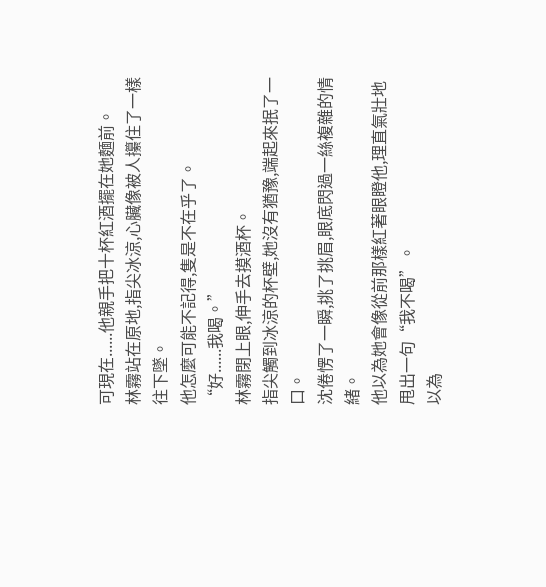可現在......他親手把十杯紅酒擺在她麵前。
林霧站在原地,指尖冰涼,心臟像被人攥住了一樣往下墜。
他怎麼可能不記得,隻是不在乎了。
“好......我喝。”
林霧閉上眼,伸手去摸酒杯。
指尖觸到冰涼的杯壁,她沒有猶豫,端起來抿了一口。
沈倦愣了一瞬,挑了挑眉,眼底閃過一絲複雜的情緒。
他以為她會像從前那樣紅著眼瞪他,理直氣壯地甩出一句“我不喝”。
以為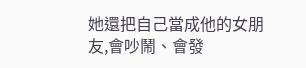她還把自己當成他的女朋友,會吵鬧、會發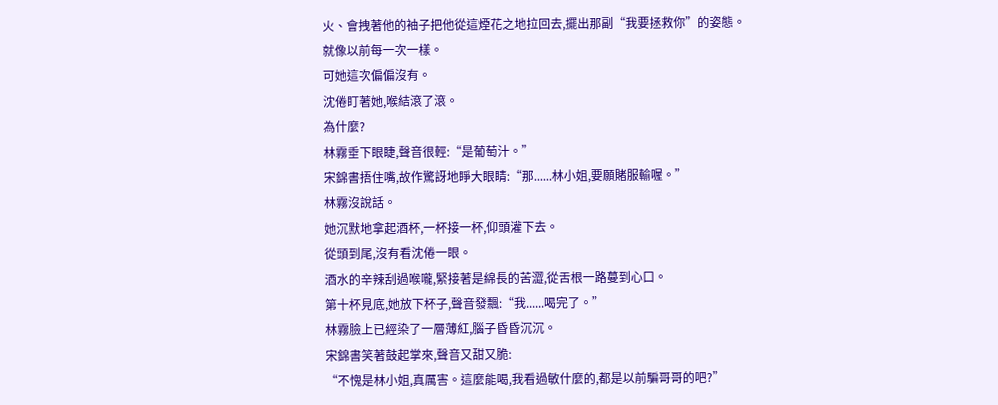火、會拽著他的袖子把他從這煙花之地拉回去,擺出那副“我要拯救你”的姿態。
就像以前每一次一樣。
可她這次偏偏沒有。
沈倦盯著她,喉結滾了滾。
為什麼?
林霧垂下眼睫,聲音很輕:“是葡萄汁。”
宋錦書捂住嘴,故作驚訝地睜大眼睛:“那......林小姐,要願賭服輸喔。”
林霧沒說話。
她沉默地拿起酒杯,一杯接一杯,仰頭灌下去。
從頭到尾,沒有看沈倦一眼。
酒水的辛辣刮過喉嚨,緊接著是綿長的苦澀,從舌根一路蔓到心口。
第十杯見底,她放下杯子,聲音發飄:“我......喝完了。”
林霧臉上已經染了一層薄紅,腦子昏昏沉沉。
宋錦書笑著鼓起掌來,聲音又甜又脆:
“不愧是林小姐,真厲害。這麼能喝,我看過敏什麼的,都是以前騙哥哥的吧?”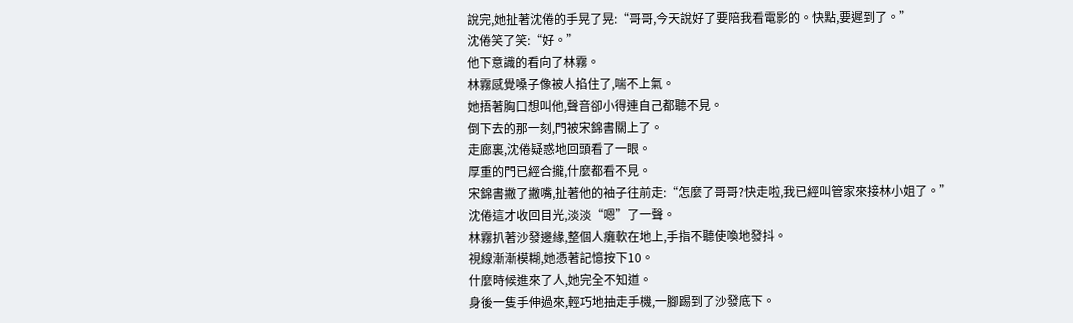說完,她扯著沈倦的手晃了晃:“哥哥,今天說好了要陪我看電影的。快點,要遲到了。”
沈倦笑了笑:“好。”
他下意識的看向了林霧。
林霧感覺嗓子像被人掐住了,喘不上氣。
她捂著胸口想叫他,聲音卻小得連自己都聽不見。
倒下去的那一刻,門被宋錦書關上了。
走廊裏,沈倦疑惑地回頭看了一眼。
厚重的門已經合攏,什麼都看不見。
宋錦書撇了撇嘴,扯著他的袖子往前走:“怎麼了哥哥?快走啦,我已經叫管家來接林小姐了。”
沈倦這才收回目光,淡淡“嗯”了一聲。
林霧扒著沙發邊緣,整個人癱軟在地上,手指不聽使喚地發抖。
視線漸漸模糊,她憑著記憶按下10。
什麼時候進來了人,她完全不知道。
身後一隻手伸過來,輕巧地抽走手機,一腳踢到了沙發底下。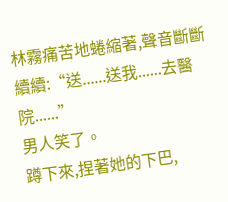林霧痛苦地蜷縮著,聲音斷斷續續:“送......送我......去醫院......”
男人笑了。
蹲下來,捏著她的下巴,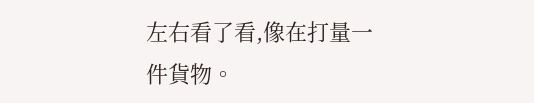左右看了看,像在打量一件貨物。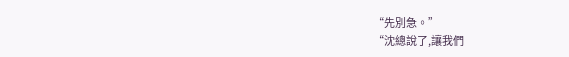“先別急。”
“沈總說了,讓我們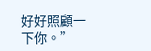好好照顧一下你。”